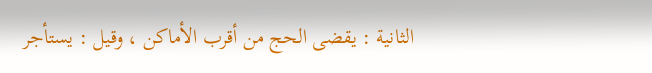الثانية : يقضى الحج من أقرب الأماكن ، وقيل : يستأجر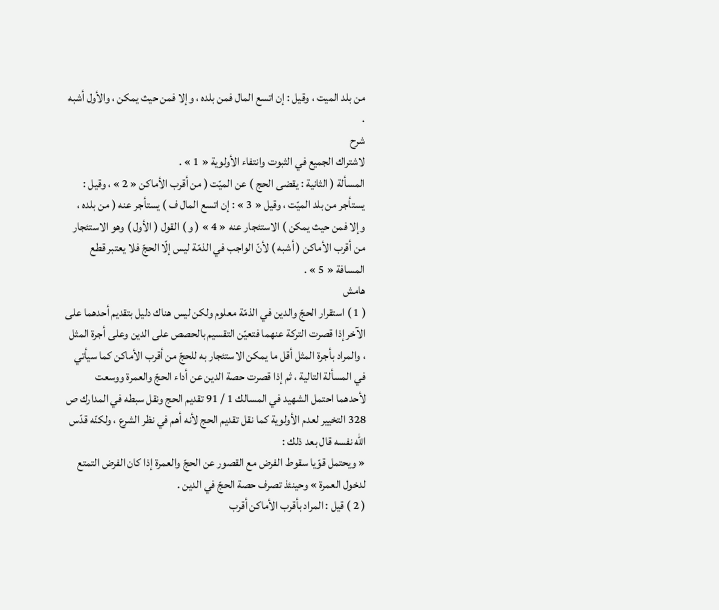من بلد الميت ، وقيل : إن اتسع المال فمن بلده ، وإلا فمن حيث يمكن ، والأول أشبه .
شرح
لاشتراك الجميع في الثبوت وانتفاء الأولوية « 1 » .
المسألة ( الثانية : يقضى الحج ) عن الميّت ( من أقرب الأماكن « 2 » ، وقيل : يستأجر من بلد الميّت ، وقيل « 3 » : إن اتسع المال ف ) يستأجر عنه ( من بلده ، وإلا فمن حيث يمكن ) الاستئجار عنه « 4 » ( و ) القول ( الأول ) وهو الاستئجار من أقرب الأماكن ( أشبه ) لأنّ الواجب في الذمّة ليس إلّا الحجّ فلا يعتبر قطع المسافة « 5 » .
هامش
( 1 ) استقرار الحجّ والدين في الذمّة معلوم ولكن ليس هناك دليل بتقديم أحدهما على الآخر إذا قصرت التركة عنهما فتعيّن التقسيم بالحصص على الدين وعلى أجرة المثل ، والمراد بأجرة المثل أقل ما يمكن الاستئجار به للحجّ من أقرب الأماكن كما سيأتي في المسألة التالية ، ثم إذا قصرت حصة الدين عن أداء الحجّ والعمرة ووسعت لأحدهما احتمل الشهيد في المسالك 1 / 91 تقديم الحج ونقل سبطه في المدارك ص 328 التخيير لعدم الأولوية كما نقل تقديم الحج لأنه أهم في نظر الشرع ، ولكنّه قدّس اللّه نفسه قال بعد ذلك :
« ويحتمل قوّيا سقوط الفرض مع القصور عن الحجّ والعمرة إذا كان الفرض التمتع لدخول العمرة » وحينئذ تصرف حصة الحجّ في الدين .
( 2 ) قيل : المراد بأقرب الأماكن أقرب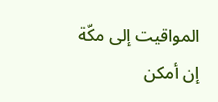المواقيت إلى مكّة إن أمكن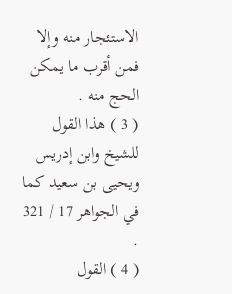الاستئجار منه وإلا فمن أقرب ما يمكن الحج منه .
( 3 ) هذا القول للشيخ وابن إدريس ويحيى بن سعيد كما في الجواهر 17 / 321 .
( 4 ) القول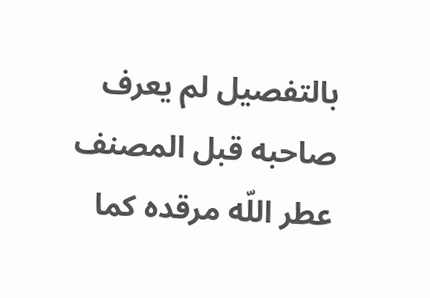بالتفصيل لم يعرف صاحبه قبل المصنف عطر اللّه مرقده كما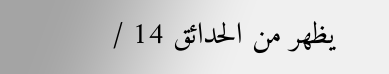يظهر من الحدائق 14 /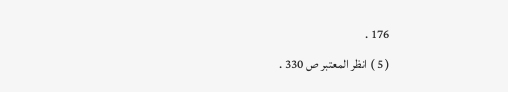176 .
( 5 ) انظر المعتبر ص 330 .